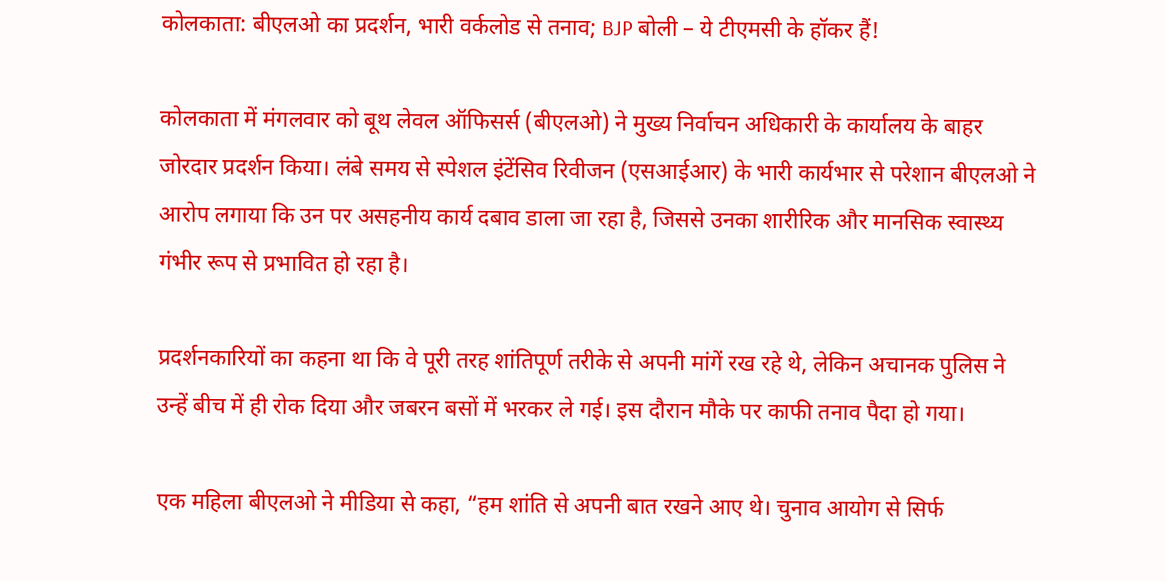कोलकाता: बीएलओ का प्रदर्शन, भारी वर्कलोड से तनाव; BJP बोली – ये टीएमसी के हॉकर हैं!

कोलकाता में मंगलवार को बूथ लेवल ऑफिसर्स (बीएलओ) ने मुख्य निर्वाचन अधिकारी के कार्यालय के बाहर जोरदार प्रदर्शन किया। लंबे समय से स्पेशल इंटेंसिव रिवीजन (एसआईआर) के भारी कार्यभार से परेशान बीएलओ ने आरोप लगाया कि उन पर असहनीय कार्य दबाव डाला जा रहा है, जिससे उनका शारीरिक और मानसिक स्वास्थ्य गंभीर रूप से प्रभावित हो रहा है।

प्रदर्शनकारियों का कहना था कि वे पूरी तरह शांतिपूर्ण तरीके से अपनी मांगें रख रहे थे, लेकिन अचानक पुलिस ने उन्हें बीच में ही रोक दिया और जबरन बसों में भरकर ले गई। इस दौरान मौके पर काफी तनाव पैदा हो गया।

एक महिला बीएलओ ने मीडिया से कहा, “हम शांति से अपनी बात रखने आए थे। चुनाव आयोग से सिर्फ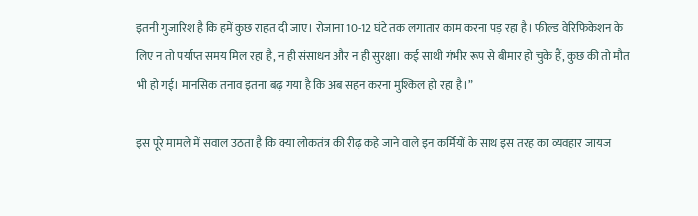इतनी गुजारिश है कि हमें कुछ राहत दी जाए। रोजाना 10-12 घंटे तक लगातार काम करना पड़ रहा है। फील्ड वेरिफिकेशन के लिए न तो पर्याप्त समय मिल रहा है, न ही संसाधन और न ही सुरक्षा। कई साथी गंभीर रूप से बीमार हो चुके हैं, कुछ की तो मौत भी हो गई। मानसिक तनाव इतना बढ़ गया है कि अब सहन करना मुश्किल हो रहा है।”

इस पूरे मामले में सवाल उठता है कि क्या लोकतंत्र की रीढ़ कहे जाने वाले इन कर्मियों के साथ इस तरह का व्यवहार जायज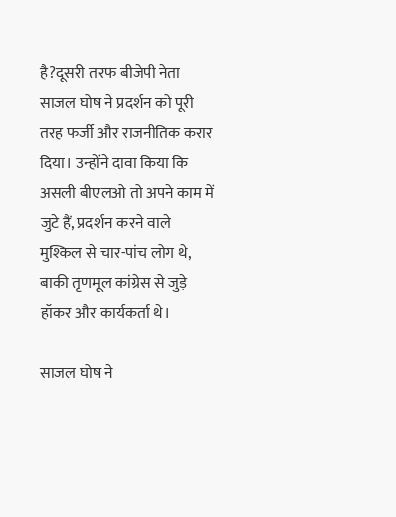है?दूसरी तरफ बीजेपी नेता साजल घोष ने प्रदर्शन को पूरी तरह फर्जी और राजनीतिक करार दिया। उन्होंने दावा किया कि असली बीएलओ तो अपने काम में जुटे हैं, प्रदर्शन करने वाले मुश्किल से चार-पांच लोग थे, बाकी तृणमूल कांग्रेस से जुड़े हॉकर और कार्यकर्ता थे।

साजल घोष ने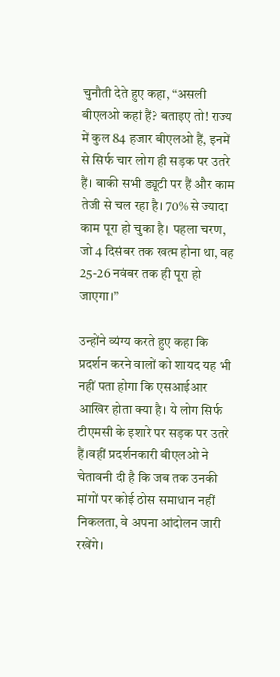चुनौती देते हुए कहा, “असली बीएलओ कहां हैं? बताइए तो! राज्य में कुल 84 हजार बीएलओ हैं, इनमें से सिर्फ चार लोग ही सड़क पर उतरे हैं। बाकी सभी ड्यूटी पर हैं और काम तेजी से चल रहा है। 70% से ज्यादा काम पूरा हो चुका है। पहला चरण, जो 4 दिसंबर तक खत्म होना था, वह 25-26 नवंबर तक ही पूरा हो जाएगा।”

उन्होंने व्यंग्य करते हुए कहा कि प्रदर्शन करने वालों को शायद यह भी नहीं पता होगा कि एसआईआर आखिर होता क्या है। ये लोग सिर्फ टीएमसी के इशारे पर सड़क पर उतरे हैं।वहीं प्रदर्शनकारी बीएलओ ने चेतावनी दी है कि जब तक उनकी मांगों पर कोई ठोस समाधान नहीं निकलता, वे अपना आंदोलन जारी रखेंगे।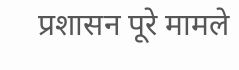प्रशासन पूरे मामले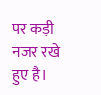पर कड़ी नजर रखे हुए है।